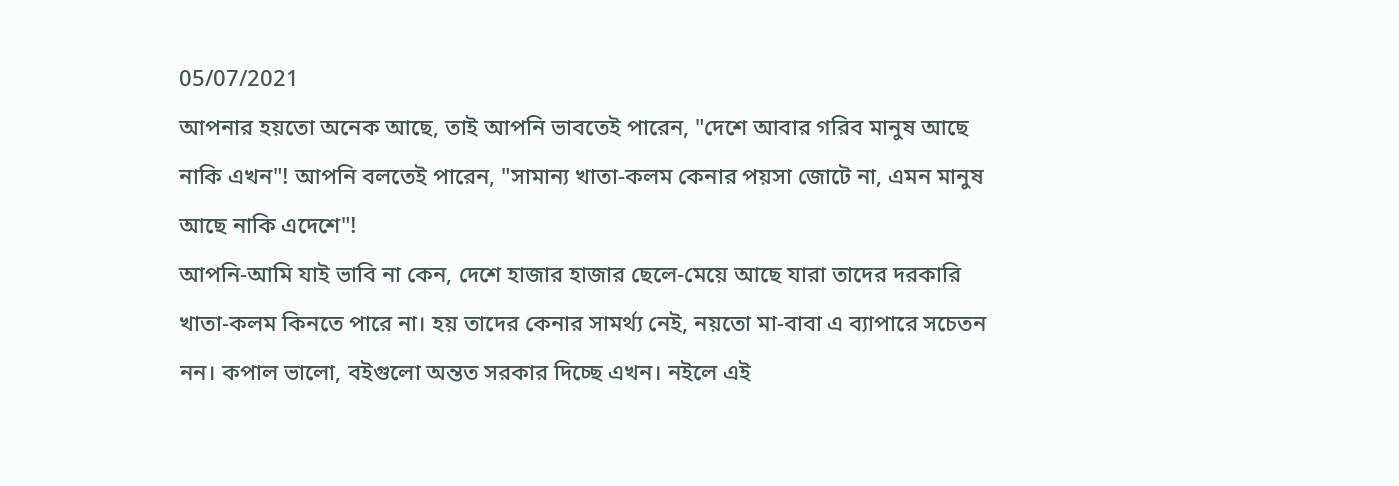05/07/2021
আপনার হয়তো অনেক আছে, তাই আপনি ভাবতেই পারেন, "দেশে আবার গরিব মানুষ আছে নাকি এখন"! আপনি বলতেই পারেন, "সামান্য খাতা-কলম কেনার পয়সা জোটে না, এমন মানুষ আছে নাকি এদেশে"!
আপনি-আমি যাই ভাবি না কেন, দেশে হাজার হাজার ছেলে-মেয়ে আছে যারা তাদের দরকারি খাতা-কলম কিনতে পারে না। হয় তাদের কেনার সামর্থ্য নেই, নয়তো মা-বাবা এ ব্যাপারে সচেতন নন। কপাল ভালো, বইগুলো অন্তত সরকার দিচ্ছে এখন। নইলে এই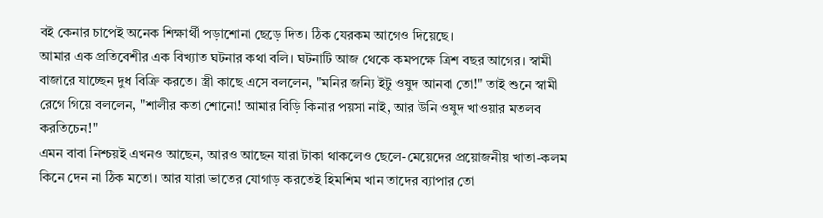বই কেনার চাপেই অনেক শিক্ষার্থী পড়াশোনা ছেড়ে দিত। ঠিক যেরকম আগেও দিয়েছে।
আমার এক প্রতিবেশীর এক বিখ্যাত ঘটনার কথা বলি। ঘটনাটি আজ থেকে কমপক্ষে ত্রিশ বছর আগের। স্বামী বাজারে যাচ্ছেন দুধ বিক্রি করতে। স্ত্রী কাছে এসে বললেন, "মনির জন্যি ইটু ওষুদ আনবা তো!" তাই শুনে স্বামী রেগে গিয়ে বললেন, "শালীর কতা শোনো! আমার বিড়ি কিনার পয়সা নাই, আর উনি ওষুদ খাওয়ার মতলব করতিচেন!"
এমন বাবা নিশ্চয়ই এখনও আছেন, আরও আছেন যারা টাকা থাকলেও ছেলে-মেয়েদের প্রয়োজনীয় খাতা-কলম কিনে দেন না ঠিক মতো। আর যারা ভাতের যোগাড় করতেই হিমশিম খান তাদের ব্যাপার তো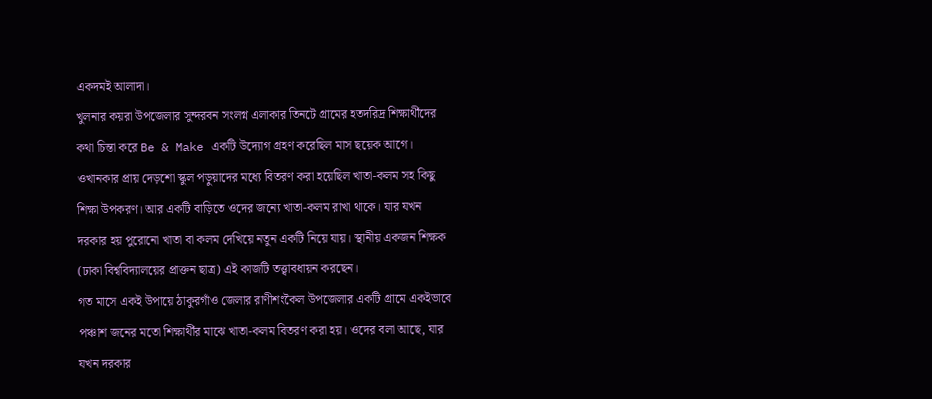একদমই আলাদা।
খুলনার কয়রা উপজেলার সুন্দরবন সংলগ্ন এলাকার তিনটে গ্রামের হতদরিদ্র শিক্ষার্থীদের কথা চিন্তা করে Be & Make একটি উদ্যোগ গ্রহণ করেছিল মাস ছয়েক আগে। ওখানকার প্রায় দেড়শো স্কুল পড়ুয়াদের মধ্যে বিতরণ করা হয়েছিল খাতা-কলম সহ কিছু শিক্ষা উপকরণ। আর একটি বাড়িতে ওদের জন্যে খাতা-কলম রাখা থাকে। যার যখন দরকার হয় পুরোনো খাতা বা কলম দেখিয়ে নতুন একটি নিয়ে যায়। স্থানীয় একজন শিক্ষক (ঢাকা বিশ্ববিদ্যালয়ের প্রাক্তন ছাত্র) এই কাজটি তত্ত্বাবধায়ন করছেন।
গত মাসে একই উপায়ে ঠাকুরগাঁও জেলার রাণীশংকৈল উপজেলার একটি গ্রামে একইভাবে পঞ্চাশ জনের মতো শিক্ষার্থীর মাঝে খাতা-কলম বিতরণ করা হয়। ওদের বলা আছে, যার যখন দরকার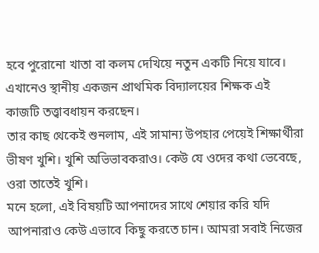হবে পুরোনো খাতা বা কলম দেখিয়ে নতুন একটি নিয়ে যাবে। এখানেও স্থানীয় একজন প্রাথমিক বিদ্যালয়ের শিক্ষক এই কাজটি তত্ত্বাবধায়ন করছেন।
তার কাছ থেকেই শুনলাম, এই সামান্য উপহার পেয়েই শিক্ষার্থীরা ভীষণ খুশি। খুশি অভিভাবকরাও। কেউ যে ওদের কথা ভেবেছে, ওরা তাতেই খুশি।
মনে হলো, এই বিষয়টি আপনাদের সাথে শেয়ার করি যদি আপনারাও কেউ এভাবে কিছু করতে চান। আমরা সবাই নিজের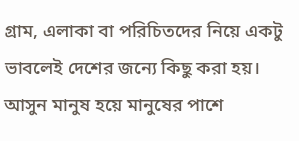গ্রাম, এলাকা বা পরিচিতদের নিয়ে একটু ভাবলেই দেশের জন্যে কিছু করা হয়। আসুন মানুষ হয়ে মানুষের পাশে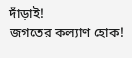দাঁড়াই!
জগতের কল্যাণ হোক!